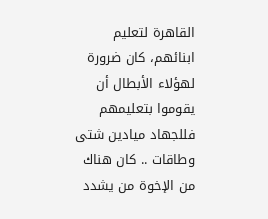القاهرة لتعليم ابنائهم، كان ضرورة لهؤلاء الأبطال أن يقوموا بتعليمهم فللجهاد ميادين شتى وطاقات .. كان هناك من الإخوة من يشدد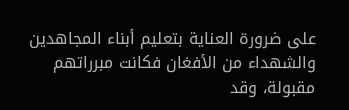على ضرورة العناية بتعليم أبناء المجاهدين والشهداء من الأفغان فكانت مبرراتهم مقبولة، وقد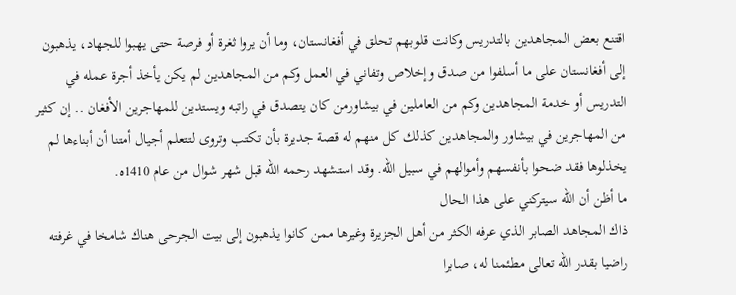اقتنع بعض المجاهدين بالتدريس وكانت قلوبهم تحلق في أفغانستان، وما أن يروا ثغرة أو فرصة حتى يهبوا للجهاد، يذهبون إلى أفغانستان على ما أسلفوا من صدق وإخلاص وتفاني في العمل وكم من المجاهدين لم يكن يأخذ أجرة عمله في التدريس أو خدمة المجاهدين وكم من العاملين في بيشاورمن كان يتصدق في راتبه ويستدين للمهاجرين الأفغان .. إن كثير من المهاجرين في بيشاور والمجاهدين كذلك كل منهم له قصة جديرة بأن تكتب وتروى لتتعلم أجيال أمتنا أن أبناءها لم يخذلوها فقد ضحوا بأنفسهم وأموالهم في سبيل الله. وقد استشهد رحمه الله قبل شهر شوال من عام 1410ه.
ما أظن أن الله سيتركني على هذا الحال
ذاك المجاهد الصابر الذي عرفه الكثر من أهل الجزيرة وغيرها ممن كانوا يذهبون إلى بيت الجرحى هناك شامخا في غرفته راضيا بقدر الله تعالى مطئمنا له، صابرا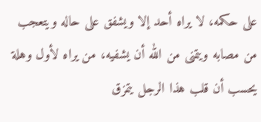على حكمه، لا يراه أحد إلا ويشفق على حاله ويتعجب من مصابه ويتمنى من الله أن يشفيه، من يراه لأول وهلة يحسب أن قلب هذا الرجل يتمزق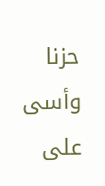حزنا وأسى على